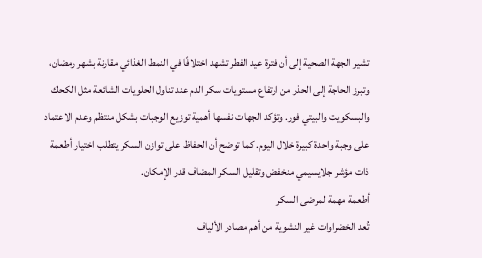تشير الجهة الصحية إلى أن فترة عيد الفطر تشهد اختلافًا في النمط الغذائي مقارنة بشهر رمضان، وتبرز الحاجة إلى الحذر من ارتفاع مستويات سكر الدم عند تناول الحلويات الشائعة مثل الكحك والبسكويت والبيتي فور. وتؤكد الجهات نفسها أهمية توزيع الوجبات بشكل منتظم وعدم الاعتماد على وجبة واحدة كبيرة خلال اليوم. كما توضح أن الحفاظ على توازن السكر يتطلب اختيار أطعمة ذات مؤشر جلايسيمي منخفض وتقليل السكر المضاف قدر الإمكان.
أطعمة مهمة لمرضى السكر
تُعد الخضراوات غير النشوية من أهم مصادر الألياف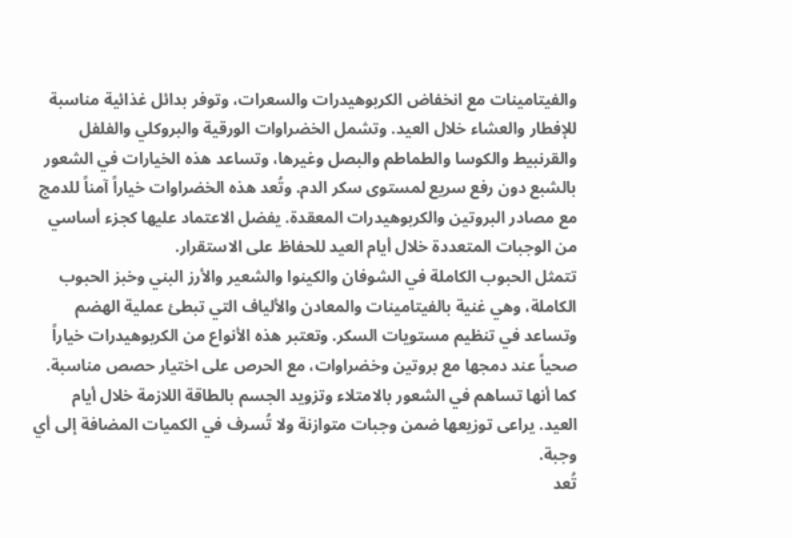والفيتامينات مع انخفاض الكربوهيدرات والسعرات، وتوفر بدائل غذائية مناسبة للإفطار والعشاء خلال العيد. وتشمل الخضراوات الورقية والبروكلي والفلفل والقرنبيط والكوسا والطماطم والبصل وغيرها، وتساعد هذه الخيارات في الشعور بالشبع دون رفع سريع لمستوى سكر الدم. وتُعد هذه الخضراوات خياراً آمناً للدمج مع مصادر البروتين والكربوهيدرات المعقدة. يفضل الاعتماد عليها كجزء أساسي من الوجبات المتعددة خلال أيام العيد للحفاظ على الاستقرار.
تتمثل الحبوب الكاملة في الشوفان والكينوا والشعير والأرز البني وخبز الحبوب الكاملة، وهي غنية بالفيتامينات والمعادن والألياف التي تبطئ عملية الهضم وتساعد في تنظيم مستويات السكر. وتعتبر هذه الأنواع من الكربوهيدرات خياراً صحياً عند دمجها مع بروتين وخضراوات، مع الحرص على اختيار حصص مناسبة. كما أنها تساهم في الشعور بالامتلاء وتزويد الجسم بالطاقة اللازمة خلال أيام العيد. يراعى توزيعها ضمن وجبات متوازنة ولا تُسرف في الكميات المضافة إلى أي وجبة.
تُعد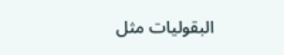البقوليات مثل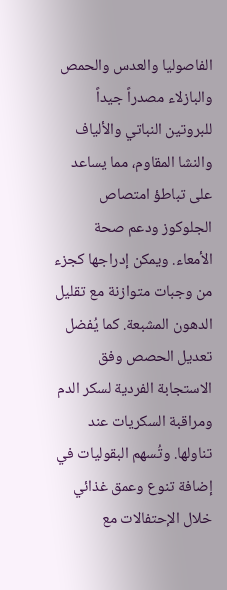الفاصوليا والعدس والحمص والبازلاء مصدراً جيداً للبروتين النباتي والألياف والنشا المقاوم، مما يساعد على تباطؤ امتصاص الجلوكوز ودعم صحة الأمعاء. ويمكن إدراجها كجزء من وجبات متوازنة مع تقليل الدهون المشبعة. كما يُفضل تعديل الحصص وفق الاستجابة الفردية لسكر الدم ومراقبة السكريات عند تناولها. وتُسهم البقوليات في إضافة تنوع وعمق غذائي خلال الإحتفالات مع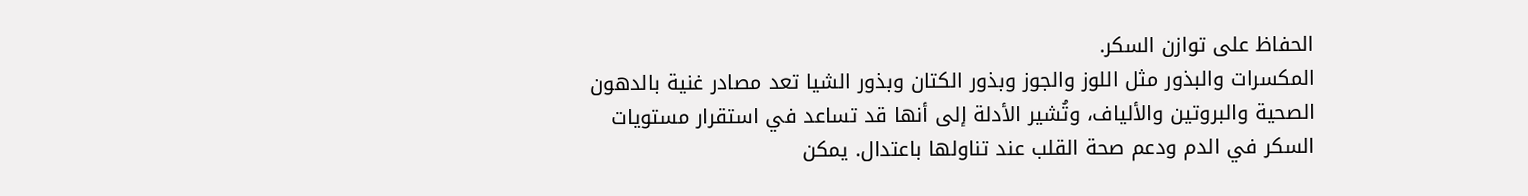الحفاظ على توازن السكر.
المكسرات والبذور مثل اللوز والجوز وبذور الكتان وبذور الشيا تعد مصادر غنية بالدهون الصحية والبروتين والألياف، وتُشير الأدلة إلى أنها قد تساعد في استقرار مستويات السكر في الدم ودعم صحة القلب عند تناولها باعتدال. يمكن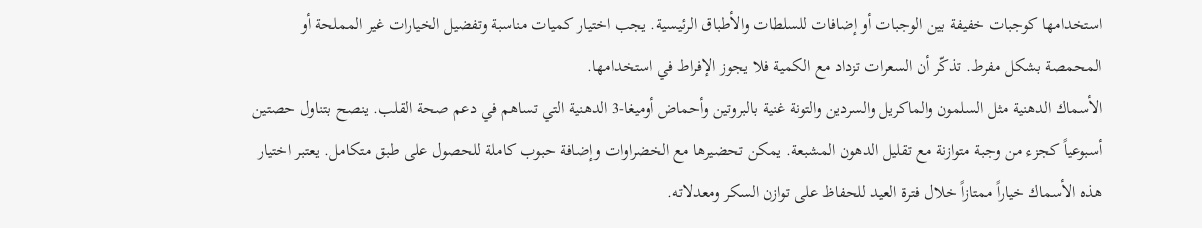استخدامها كوجبات خفيفة بين الوجبات أو إضافات للسلطات والأطباق الرئيسية. يجب اختيار كميات مناسبة وتفضيل الخيارات غير المملحة أو المحمصة بشكل مفرط. تذكّر أن السعرات تزداد مع الكمية فلا يجوز الإفراط في استخدامها.
الأسماك الدهنية مثل السلمون والماكريل والسردين والتونة غنية بالبروتين وأحماض أوميغا-3 الدهنية التي تساهم في دعم صحة القلب. ينصح بتناول حصتين أسبوعياً كجزء من وجبة متوازنة مع تقليل الدهون المشبعة. يمكن تحضيرها مع الخضراوات وإضافة حبوب كاملة للحصول على طبق متكامل. يعتبر اختيار هذه الأسماك خياراً ممتازاً خلال فترة العيد للحفاظ على توازن السكر ومعدلاته.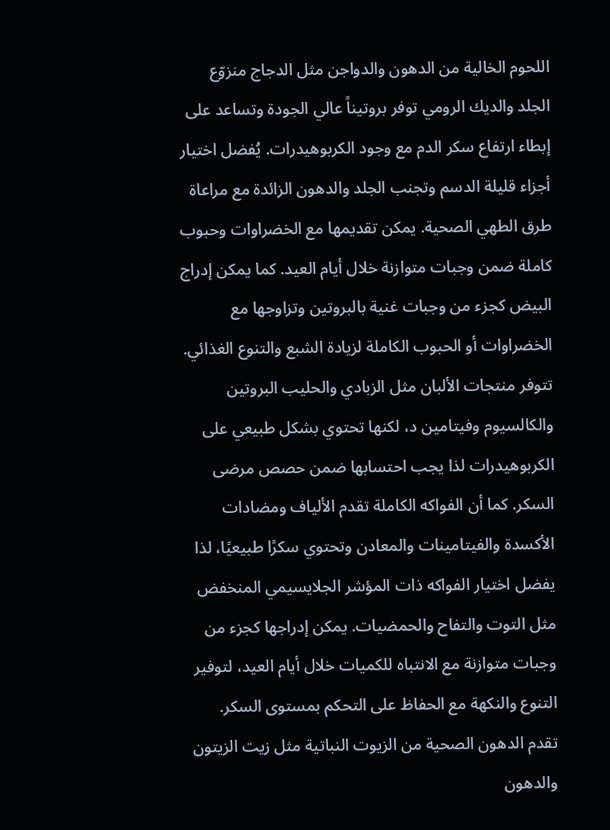اللحوم الخالية من الدهون والدواجن مثل الدجاج منزوّع الجلد والديك الرومي توفر بروتيناً عالي الجودة وتساعد على إبطاء ارتفاع سكر الدم مع وجود الكربوهيدرات. يُفضل اختيار أجزاء قليلة الدسم وتجنب الجلد والدهون الزائدة مع مراعاة طرق الطهي الصحية. يمكن تقديمها مع الخضراوات وحبوب كاملة ضمن وجبات متوازنة خلال أيام العيد. كما يمكن إدراج البيض كجزء من وجبات غنية بالبروتين وتزاوجها مع الخضراوات أو الحبوب الكاملة لزيادة الشبع والتنوع الغذائي.
تتوفر منتجات الألبان مثل الزبادي والحليب البروتين والكالسيوم وفيتامين د، لكنها تحتوي بشكل طبيعي على الكربوهيدرات لذا يجب احتسابها ضمن حصص مرضى السكر. كما أن الفواكه الكاملة تقدم الألياف ومضادات الأكسدة والفيتامينات والمعادن وتحتوي سكرًا طبيعيًا، لذا يفضل اختيار الفواكه ذات المؤشر الجلايسيمي المنخفض مثل التوت والتفاح والحمضيات. يمكن إدراجها كجزء من وجبات متوازنة مع الانتباه للكميات خلال أيام العيد، لتوفير التنوع والنكهة مع الحفاظ على التحكم بمستوى السكر.
تقدم الدهون الصحية من الزيوت النباتية مثل زيت الزيتون والدهون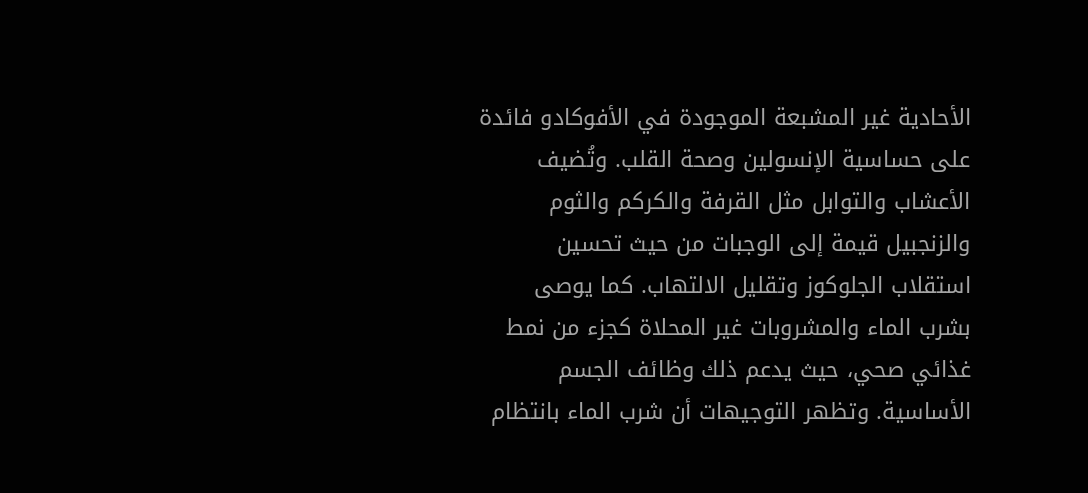الأحادية غير المشبعة الموجودة في الأفوكادو فائدة على حساسية الإنسولين وصحة القلب. وتُضيف الأعشاب والتوابل مثل القرفة والكركم والثوم والزنجبيل قيمة إلى الوجبات من حيث تحسين استقلاب الجلوكوز وتقليل الالتهاب. كما يوصى بشرب الماء والمشروبات غير المحلاة كجزء من نمط غذائي صحي، حيث يدعم ذلك وظائف الجسم الأساسية. وتظهر التوجيهات أن شرب الماء بانتظام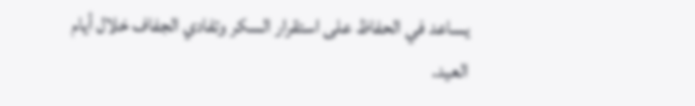يساعد في الحفاظ على استقرار السكر وتفادي الجفاف خلال أيام العيد.